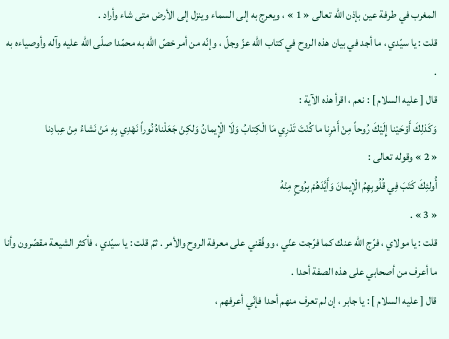المغرب في طرفة عين بإذن اللّه تعالى « 1 » ، ويعرج به إلى السماء وينزل إلى الأرض متى شاء وأراد .
قلت : يا سيّدي ، ما أجد في بيان هذه الروح في كتاب اللّه عزّ وجلّ ، وإنّه من أمر خصّ اللّه به محمّدا صلّى اللّه عليه وآله وأوصياءه به .
قال [ عليه السلام ] : نعم ، اقرأ هذه الآية :
وَكَذلِكَ أَوْحَيْنا إِلَيْكَ رُوحاً مِنْ أَمْرِنا ما كُنْتَ تَدْرِي مَا الْكِتابُ وَلَا الْإِيمانُ وَلكِنْ جَعَلْناهُ نُوراً نَهْدِي بِهِ مَنْ نَشاءُ مِنْ عِبادِنا
« 2 » وقوله تعالى :
أُولئِكَ كَتَبَ فِي قُلُوبِهِمُ الْإِيمانَ وَأَيَّدَهُمْ بِرُوحٍ مِنْهُ
« 3 » .
قلت : يا مولاي ، فرّج اللّه عنك كما فرّجت عنّي ، ووفّقني على معرفة الروح والأمر . ثمّ قلت : يا سيّدي ، فأكثر الشيعة مقصّرون وأنا ما أعرف من أصحابي على هذه الصفة أحدا .
قال [ عليه السلام ] : يا جابر ، إن لم تعرف منهم أحدا فإنّي أعرفهم ،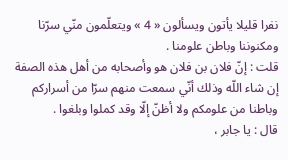نفرا قليلا يأتون ويسألون « 4 » ويتعلّمون منّي سرّنا ومكنوننا وباطن علومنا .
قلت : إنّ فلان بن فلان هو وأصحابه من أهل هذه الصفة إن شاء اللّه وذلك أنّي سمعت منهم سرّا من أسراركم وباطنا من علومكم ولا أظنّ إلّا وقد كملوا وبلغوا .
قال : يا جابر ،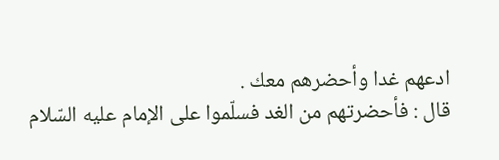ادعهم غدا وأحضرهم معك .
قال : فأحضرتهم من الغد فسلّموا على الإمام عليه السّلام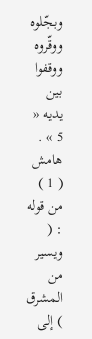وبجّلوه ووقّروه ووقفوا بين يديه « 5 » .
هامش
( 1 ) من قوله : ( ويسير من المشرق ) إلى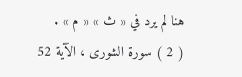هنا لم يرد في « ث » « م » .
( 2 ) سورة الشورى ، الآية 52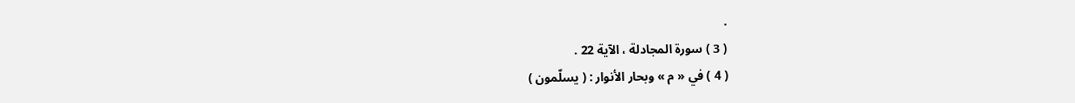.
( 3 ) سورة المجادلة ، الآية 22 .
( 4 ) في « م » وبحار الأنوار : ( يسلّمون )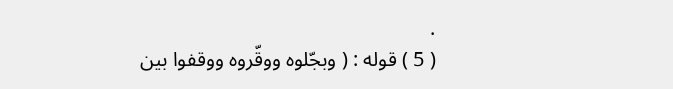.
( 5 ) قوله : ( وبجّلوه ووقّروه ووقفوا بين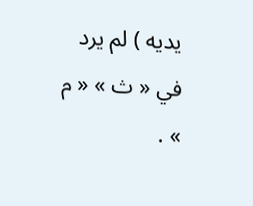يديه ) لم يرد في « ث » « م » .